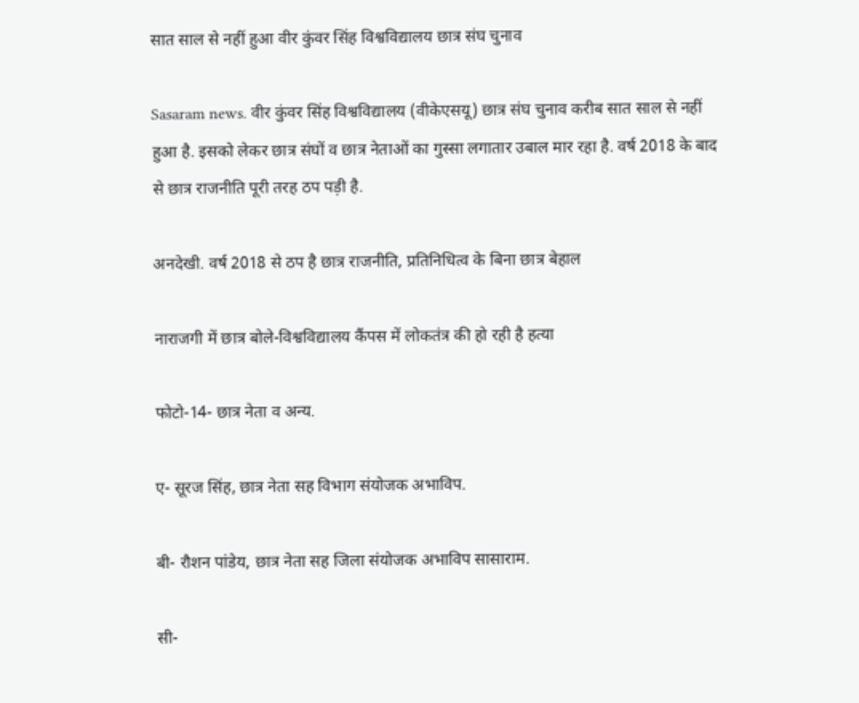सात साल से नहीं हुआ वीर कुंवर सिंह विश्वविद्यालय छात्र संघ चुनाव

Sasaram news. वीर कुंवर सिंह विश्वविद्यालय (वीकेएसयू) छात्र संघ चुनाव करीब सात साल से नहीं हुआ है. इसको लेकर छात्र संघों व छात्र नेताओं का गुस्सा लगातार उबाल मार रहा है. वर्ष 2018 के बाद से छात्र राजनीति पूरी तरह ठप पड़ी है.

अनदेखी. वर्ष 2018 से ठप है छात्र राजनीति, प्रतिनिधित्व के बिना छात्र बेहाल

नाराजगी में छात्र बोले-विश्वविद्यालय कैंपस में लोकतंत्र की हो रही है हत्या

फोटो-14- छात्र नेता व अन्य.

ए- सूरज सिंह, छात्र नेता सह विभाग संयोजक अभाविप.

बी- रौशन पांडेय, छात्र नेता सह जिला संयोजक अभाविप सासाराम.

सी-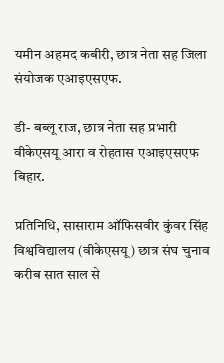यमीन अहमद कबीरी, छात्र नेता सह जिला संयोजक एआइएसएफ.

डी- बब्लू राज, छात्र नेता सह प्रभारी वीकेएसयू आरा व रोहतास एआइएसएफ बिहार.

प्रतिनिधि, सासाराम ऑफिसवीर कुंवर सिंह विश्वविद्यालय (वीकेएसयू) छात्र संघ चुनाव करीब सात साल से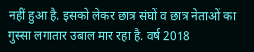नहीं हुआ है. इसको लेकर छात्र संघों व छात्र नेताओं का गुस्सा लगातार उबाल मार रहा है. वर्ष 2018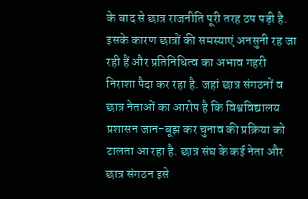के बाद से छात्र राजनीति पूरी तरह ठप पड़ी है. इसके कारण छात्रों की समस्याएं अनसुनी रह जा रही हैं और प्रतिनिधित्व का अभाव गहरी निराशा पैदा कर रहा है. जहां छात्र संगठनों व छात्र नेताओं का आरोप है कि विश्वविद्यालय प्रशासन जान-बूझ कर चुनाव की प्रक्रिया को टालता आ रहा है. छात्र संघ के कई नेता और छात्र संगठन इसे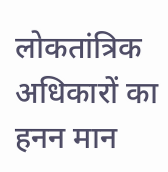लोकतांत्रिक अधिकारों का हनन मान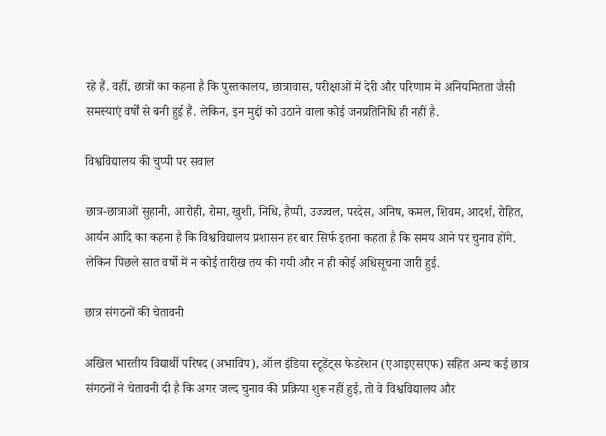रहे हैं. वहीं, छात्रों का कहना है कि पुस्तकालय, छात्रावास, परीक्षाओं में देरी और परिणाम में अनियमितता जैसी समस्याएं वर्षों से बनी हुई हैं. लेकिन, इन मुद्दों को उठाने वाला कोई जनप्रतिनिधि ही नहीं है.

विश्वविद्यालय की चुप्पी पर सवाल

छात्र-छात्राओं सुहानी, आरोही, रोमा, खुशी, निधि, हैप्पी, उज्ज्वल, परदेस, अनिष, कमल, शिवम, आदर्श, रोहित, आर्यन आदि का कहना है कि विश्वविद्यालय प्रशासन हर बार सिर्फ इतना कहता है कि समय आने पर चुनाव होंगे. लेकिन पिछले सात वर्षो में न कोई तारीख तय की गयी और न ही कोई अधिसूचना जारी हुई.

छात्र संगठनों की चेतावनी

अखिल भारतीय विद्यार्थी परिषद (अभाविप), ऑल इंडिया स्टूडेंट्स फेडरेशन (एआइएसएफ) सहित अन्य कई छात्र संगठनों ने चेतावनी दी है कि अगर जल्द चुनाव की प्रक्रिया शुरू नहीं हुई, तो वे विश्वविद्यालय और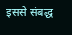इससे संबद्ध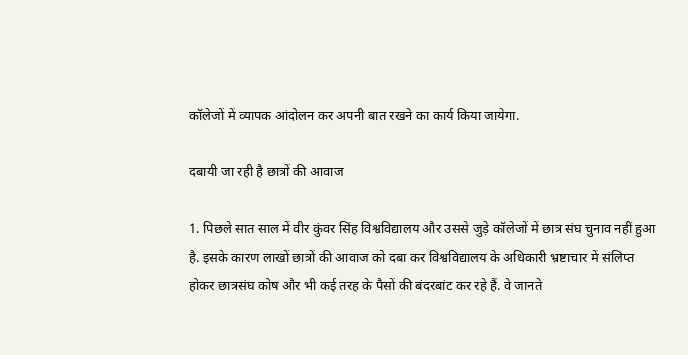कॉलेजों में व्यापक आंदोलन कर अपनी बात रखने का कार्य किया जायेगा.

दबायी जा रही है छात्रों की आवाज

1. पिछले सात साल में वीर कुंवर सिंह विश्वविद्यालय और उससे जुड़े कॉलेजों में छात्र संघ चुनाव नहीं हुआ है. इसके कारण लाखों छात्रों की आवाज को दबा कर विश्वविद्यालय के अधिकारी भ्रष्टाचार में संलिप्त होकर छात्रसंघ कोष और भी कई तरह के पैसों की बंदरबांट कर रहे हैं. वे जानते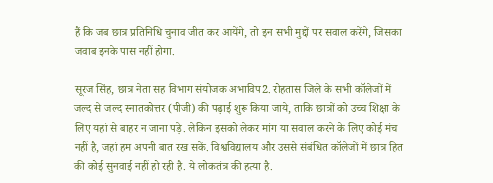हैं कि जब छात्र प्रतिनिधि चुनाव जीत कर आयेंगे, तो इन सभी मुद्दों पर सवाल करेंगे, जिसका जवाब इनके पास नहीं होगा.

सूरज सिंह, छात्र नेता सह विभाग संयोजक अभाविप2. रोहतास जिले के सभी कॉलेजों में जल्द से जल्द स्नातकोत्तर (पीजी) की पढ़ाई शुरू किया जाये, ताकि छात्रों को उच्च शिक्षा के लिए यहां से बाहर न जाना पड़े. लेकिन इसको लेकर मांग या सवाल करने के लिए कोई मंच नहीं है, जहां हम अपनी बात रख सकें. विश्वविद्यालय और उससे संबंधित कॉलेजों में छात्र हित की कोई सुनवाई नहीं हो रही है. ये लोकतंत्र की हत्या है.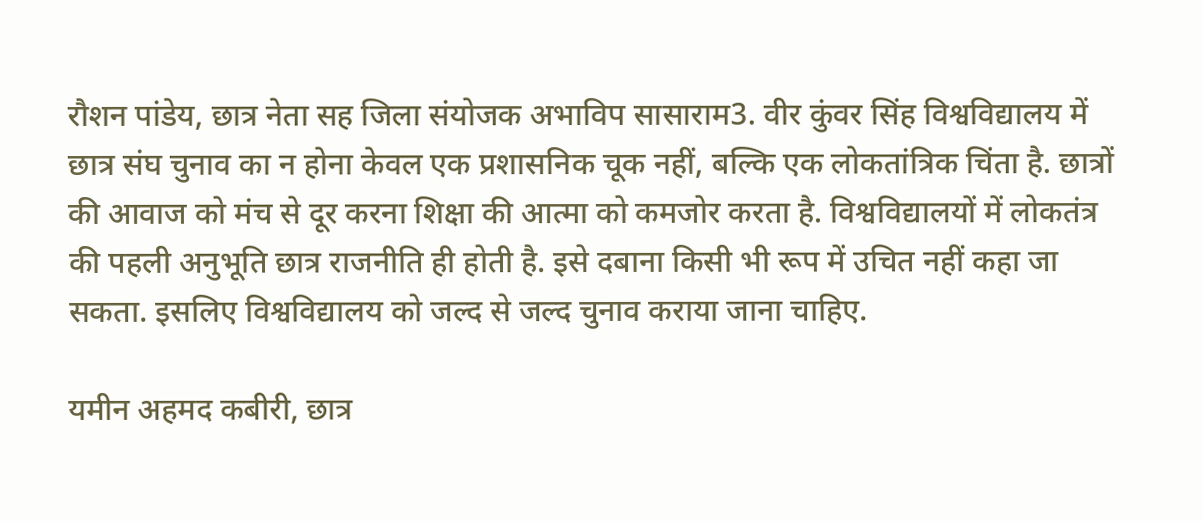रौशन पांडेय, छात्र नेता सह जिला संयोजक अभाविप सासाराम3. वीर कुंवर सिंह विश्वविद्यालय में छात्र संघ चुनाव का न होना केवल एक प्रशासनिक चूक नहीं, बल्कि एक लोकतांत्रिक चिंता है. छात्रों की आवाज को मंच से दूर करना शिक्षा की आत्मा को कमजोर करता है. विश्वविद्यालयों में लोकतंत्र की पहली अनुभूति छात्र राजनीति ही होती है. इसे दबाना किसी भी रूप में उचित नहीं कहा जा सकता. इसलिए विश्वविद्यालय को जल्द से जल्द चुनाव कराया जाना चाहिए.

यमीन अहमद कबीरी, छात्र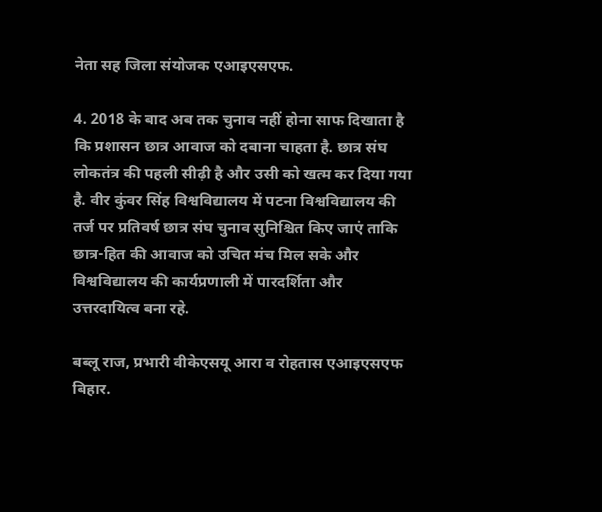नेता सह जिला संयोजक एआइएसएफ.

4. 2018 के बाद अब तक चुनाव नहीं होना साफ दिखाता है कि प्रशासन छात्र आवाज को दबाना चाहता है. छात्र संघ लोकतंत्र की पहली सीढ़ी है और उसी को खत्म कर दिया गया है. वीर कुंवर सिंह विश्वविद्यालय में पटना विश्वविद्यालय की तर्ज पर प्रतिवर्ष छात्र संघ चुनाव सुनिश्चित किए जाएं ताकि छात्र-हित की आवाज को उचित मंच मिल सके और विश्वविद्यालय की कार्यप्रणाली में पारदर्शिता और उत्तरदायित्व बना रहे.

बब्लू राज, प्रभारी वीकेएसयू आरा व रोहतास एआइएसएफ बिहार.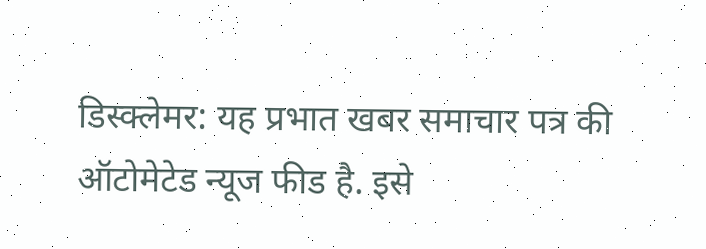डिस्क्लेमर: यह प्रभात खबर समाचार पत्र की ऑटोमेटेड न्यूज फीड है. इसे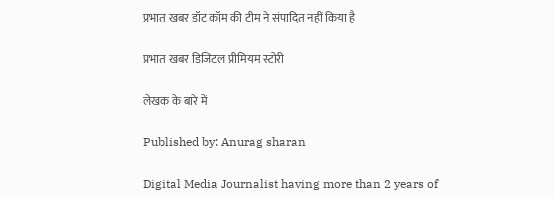प्रभात खबर डॉट कॉम की टीम ने संपादित नहीं किया है

प्रभात खबर डिजिटल प्रीमियम स्टोरी

लेखक के बारे में

Published by: Anurag sharan

Digital Media Journalist having more than 2 years of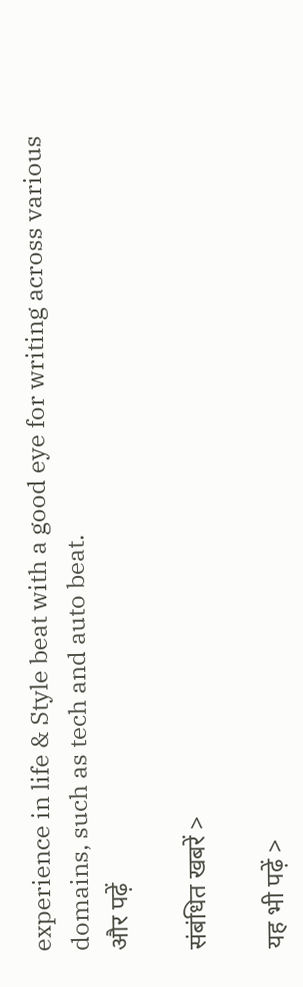experience in life & Style beat with a good eye for writing across various domains, such as tech and auto beat.
और पढ़ें

संबंधित खबरें >

यह भी पढ़ें >